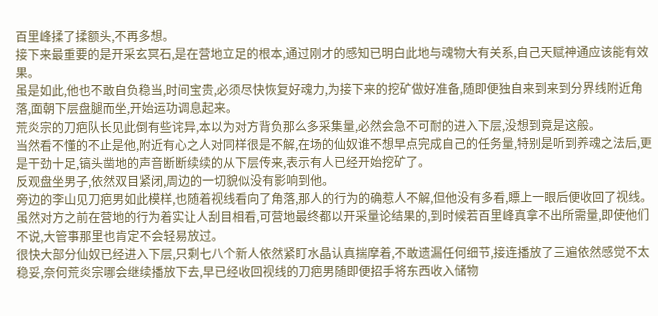百里峰揉了揉额头,不再多想。
接下来最重要的是开采玄冥石,是在营地立足的根本,通过刚才的感知已明白此地与魂物大有关系,自己天赋神通应该能有效果。
虽是如此,他也不敢自负稳当,时间宝贵,必须尽快恢复好魂力,为接下来的挖矿做好准备,随即便独自来到来到分界线附近角落,面朝下层盘腿而坐,开始运功调息起来。
荒炎宗的刀疤队长见此倒有些诧异,本以为对方背负那么多采集量,必然会急不可耐的进入下层,没想到竟是这般。
当然看不懂的不止是他,附近有心之人对同样很是不解,在场的仙奴谁不想早点完成自己的任务量,特别是听到养魂之法后,更是干劲十足,镐头凿地的声音断断续续的从下层传来,表示有人已经开始挖矿了。
反观盘坐男子,依然双目紧闭,周边的一切貌似没有影响到他。
旁边的李山见刀疤男如此模样,也随着视线看向了角落,那人的行为的确惹人不解,但他没有多看,瞟上一眼后便收回了视线。
虽然对方之前在营地的行为着实让人刮目相看,可营地最终都以开采量论结果的,到时候若百里峰真拿不出所需量,即使他们不说,大管事那里也肯定不会轻易放过。
很快大部分仙奴已经进入下层,只剩七八个新人依然紧盯水晶认真揣摩着,不敢遗漏任何细节,接连播放了三遍依然感觉不太稳妥,奈何荒炎宗哪会继续播放下去,早已经收回视线的刀疤男随即便招手将东西收入储物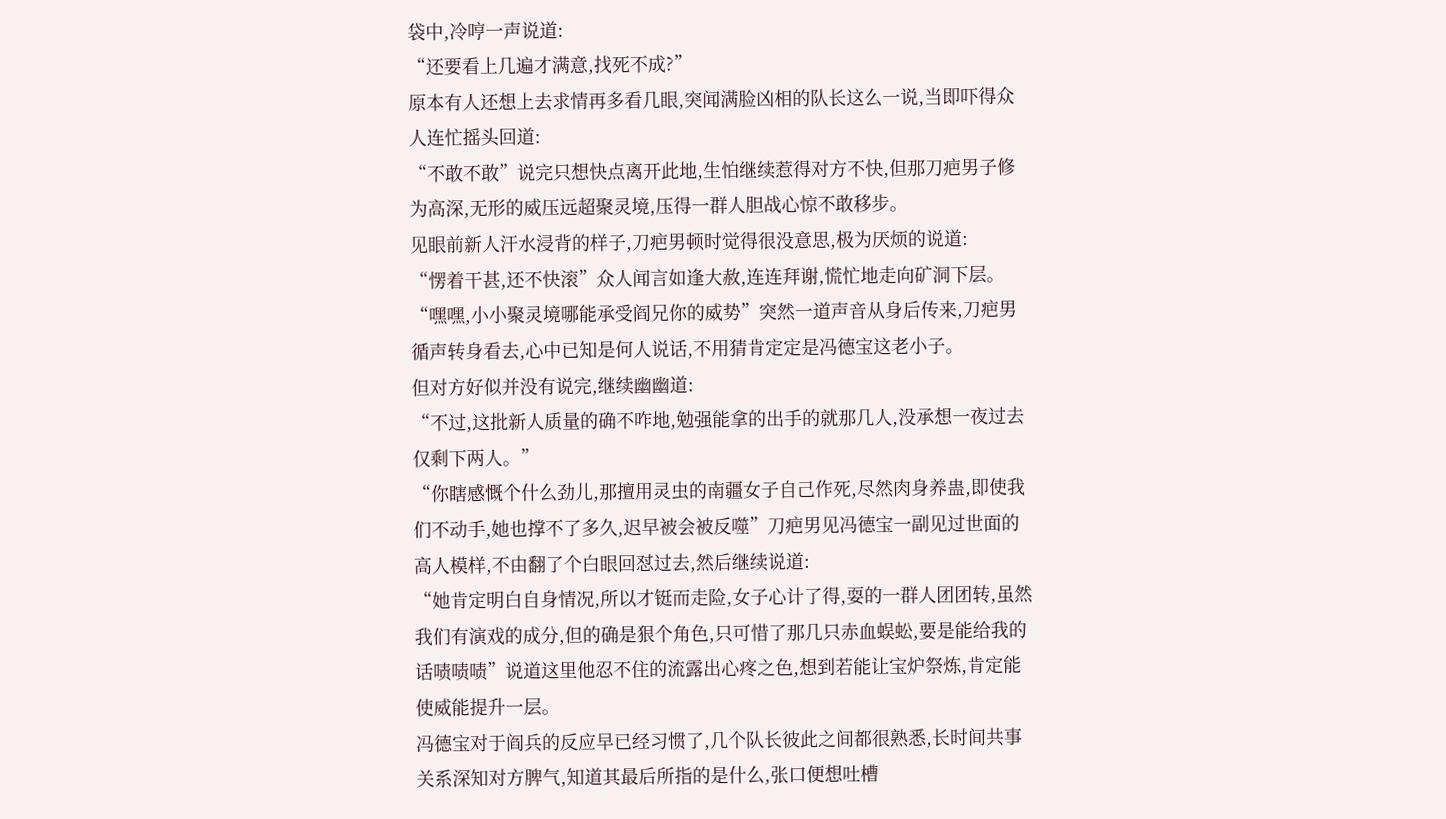袋中,冷哼一声说道:
“还要看上几遍才满意,找死不成?”
原本有人还想上去求情再多看几眼,突闻满脸凶相的队长这么一说,当即吓得众人连忙摇头回道:
“不敢不敢”说完只想快点离开此地,生怕继续惹得对方不快,但那刀疤男子修为高深,无形的威压远超聚灵境,压得一群人胆战心惊不敢移步。
见眼前新人汗水浸背的样子,刀疤男顿时觉得很没意思,极为厌烦的说道:
“愣着干甚,还不快滚”众人闻言如逢大赦,连连拜谢,慌忙地走向矿洞下层。
“嘿嘿,小小聚灵境哪能承受阎兄你的威势”突然一道声音从身后传来,刀疤男循声转身看去,心中已知是何人说话,不用猜肯定定是冯德宝这老小子。
但对方好似并没有说完,继续幽幽道:
“不过,这批新人质量的确不咋地,勉强能拿的出手的就那几人,没承想一夜过去仅剩下两人。”
“你瞎感慨个什么劲儿,那擅用灵虫的南疆女子自己作死,尽然肉身养蛊,即使我们不动手,她也撑不了多久,迟早被会被反噬”刀疤男见冯德宝一副见过世面的高人模样,不由翻了个白眼回怼过去,然后继续说道:
“她肯定明白自身情况,所以才铤而走险,女子心计了得,耍的一群人团团转,虽然我们有演戏的成分,但的确是狠个角色,只可惜了那几只赤血蜈蚣,要是能给我的话啧啧啧”说道这里他忍不住的流露出心疼之色,想到若能让宝炉祭炼,肯定能使威能提升一层。
冯德宝对于阎兵的反应早已经习惯了,几个队长彼此之间都很熟悉,长时间共事关系深知对方脾气,知道其最后所指的是什么,张口便想吐槽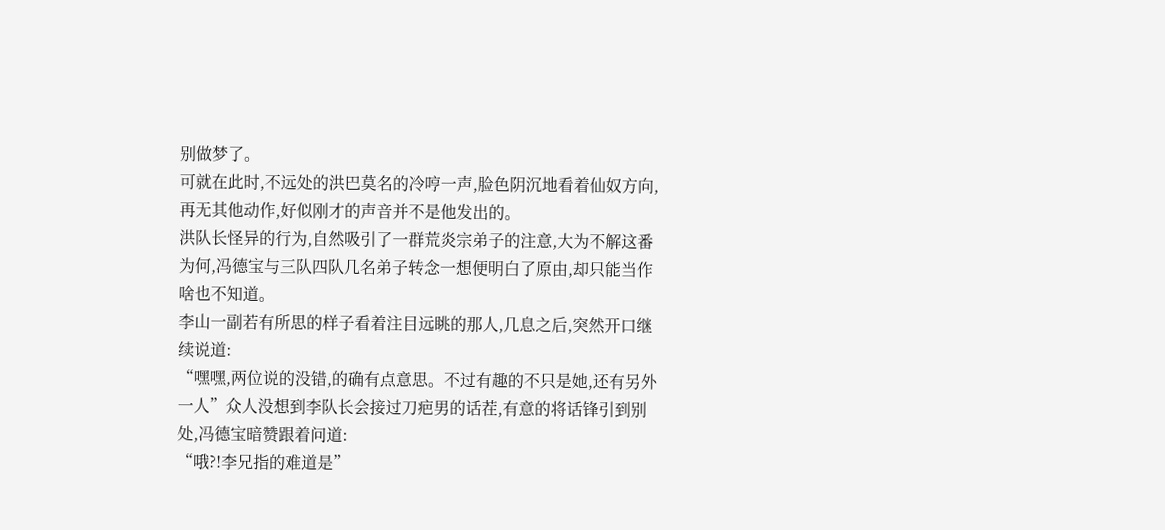别做梦了。
可就在此时,不远处的洪巴莫名的冷哼一声,脸色阴沉地看着仙奴方向,再无其他动作,好似刚才的声音并不是他发出的。
洪队长怪异的行为,自然吸引了一群荒炎宗弟子的注意,大为不解这番为何,冯德宝与三队四队几名弟子转念一想便明白了原由,却只能当作啥也不知道。
李山一副若有所思的样子看着注目远眺的那人,几息之后,突然开口继续说道:
“嘿嘿,两位说的没错,的确有点意思。不过有趣的不只是她,还有另外一人”众人没想到李队长会接过刀疤男的话茬,有意的将话锋引到别处,冯德宝暗赞跟着问道:
“哦?!李兄指的难道是”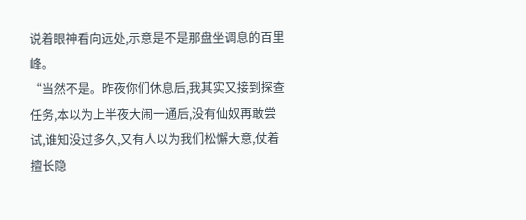说着眼神看向远处,示意是不是那盘坐调息的百里峰。
“当然不是。昨夜你们休息后,我其实又接到探查任务,本以为上半夜大闹一通后,没有仙奴再敢尝试,谁知没过多久,又有人以为我们松懈大意,仗着擅长隐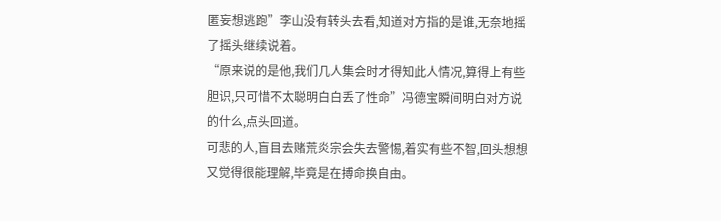匿妄想逃跑”李山没有转头去看,知道对方指的是谁,无奈地摇了摇头继续说着。
“原来说的是他,我们几人集会时才得知此人情况,算得上有些胆识,只可惜不太聪明白白丢了性命”冯德宝瞬间明白对方说的什么,点头回道。
可悲的人,盲目去赌荒炎宗会失去警惕,着实有些不智,回头想想又觉得很能理解,毕竟是在搏命换自由。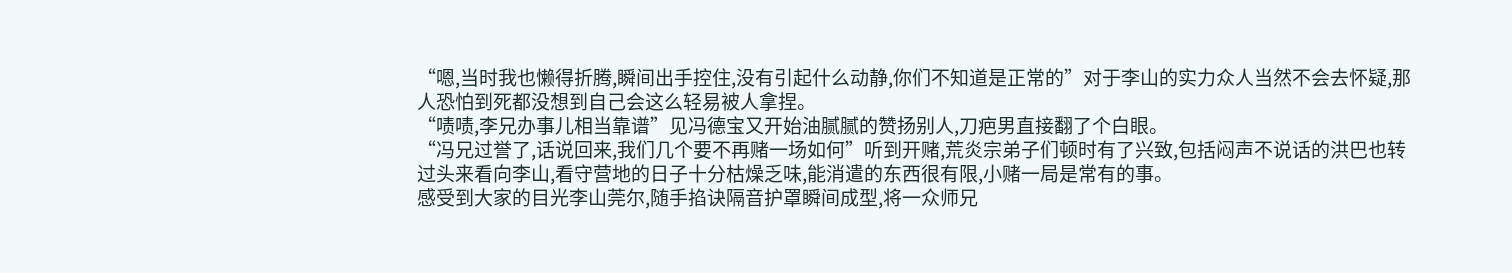“嗯,当时我也懒得折腾,瞬间出手控住,没有引起什么动静,你们不知道是正常的”对于李山的实力众人当然不会去怀疑,那人恐怕到死都没想到自己会这么轻易被人拿捏。
“啧啧,李兄办事儿相当靠谱”见冯德宝又开始油腻腻的赞扬别人,刀疤男直接翻了个白眼。
“冯兄过誉了,话说回来,我们几个要不再赌一场如何”听到开赌,荒炎宗弟子们顿时有了兴致,包括闷声不说话的洪巴也转过头来看向李山,看守营地的日子十分枯燥乏味,能消遣的东西很有限,小赌一局是常有的事。
感受到大家的目光李山莞尔,随手掐诀隔音护罩瞬间成型,将一众师兄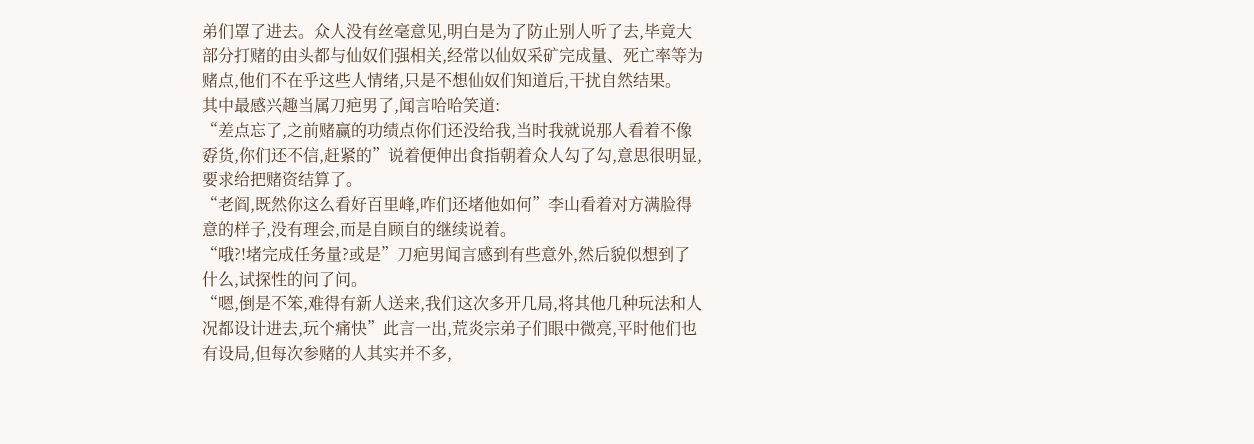弟们罩了进去。众人没有丝毫意见,明白是为了防止别人听了去,毕竟大部分打赌的由头都与仙奴们强相关,经常以仙奴采矿完成量、死亡率等为赌点,他们不在乎这些人情绪,只是不想仙奴们知道后,干扰自然结果。
其中最感兴趣当属刀疤男了,闻言哈哈笑道:
“差点忘了,之前赌赢的功绩点你们还没给我,当时我就说那人看着不像孬货,你们还不信,赶紧的”说着便伸出食指朝着众人勾了勾,意思很明显,要求给把赌资结算了。
“老阎,既然你这么看好百里峰,咋们还堵他如何”李山看着对方满脸得意的样子,没有理会,而是自顾自的继续说着。
“哦?!堵完成任务量?或是”刀疤男闻言感到有些意外,然后貌似想到了什么,试探性的问了问。
“嗯,倒是不笨,难得有新人送来,我们这次多开几局,将其他几种玩法和人况都设计进去,玩个痛快”此言一出,荒炎宗弟子们眼中微亮,平时他们也有设局,但每次参赌的人其实并不多,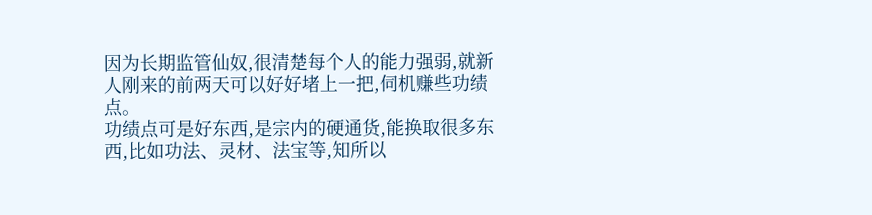因为长期监管仙奴,很清楚每个人的能力强弱,就新人刚来的前两天可以好好堵上一把,伺机赚些功绩点。
功绩点可是好东西,是宗内的硬通货,能换取很多东西,比如功法、灵材、法宝等,知所以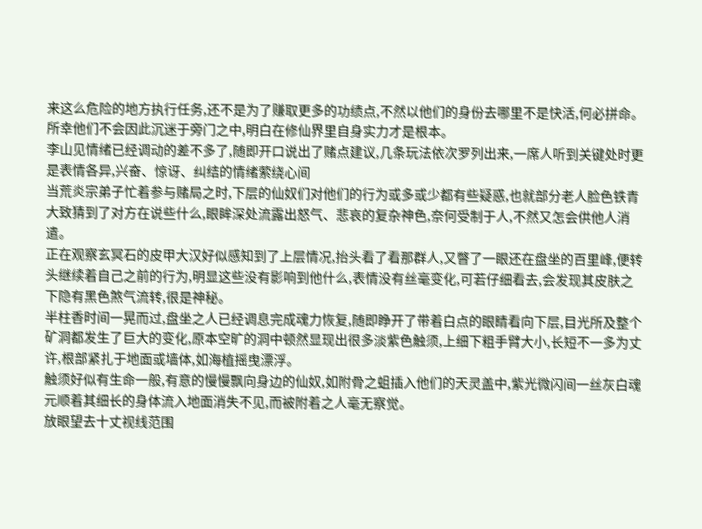来这么危险的地方执行任务,还不是为了赚取更多的功绩点,不然以他们的身份去哪里不是快活,何必拼命。
所幸他们不会因此沉迷于旁门之中,明白在修仙界里自身实力才是根本。
李山见情绪已经调动的差不多了,随即开口说出了赌点建议,几条玩法依次罗列出来,一席人听到关键处时更是表情各异,兴奋、惊讶、纠结的情绪萦绕心间
当荒炎宗弟子忙着参与赌局之时,下层的仙奴们对他们的行为或多或少都有些疑惑,也就部分老人脸色铁青大致猜到了对方在说些什么,眼眸深处流露出怒气、悲哀的复杂神色,奈何受制于人,不然又怎会供他人消遣。
正在观察玄冥石的皮甲大汉好似感知到了上层情况,抬头看了看那群人,又瞥了一眼还在盘坐的百里峰,便转头继续着自己之前的行为,明显这些没有影响到他什么,表情没有丝毫变化,可若仔细看去,会发现其皮肤之下隐有黑色煞气流转,很是神秘。
半柱香时间一晃而过,盘坐之人已经调息完成魂力恢复,随即睁开了带着白点的眼睛看向下层,目光所及整个矿洞都发生了巨大的变化,原本空旷的洞中顿然显现出很多淡紫色触须,上细下粗手臂大小,长短不一多为丈许,根部紧扎于地面或墙体,如海植摇曳漂浮。
触须好似有生命一般,有意的慢慢飘向身边的仙奴,如附骨之蛆插入他们的天灵盖中,紫光微闪间一丝灰白魂元顺着其细长的身体流入地面消失不见,而被附着之人毫无察觉。
放眼望去十丈视线范围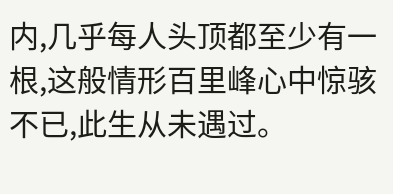内,几乎每人头顶都至少有一根,这般情形百里峰心中惊骇不已,此生从未遇过。